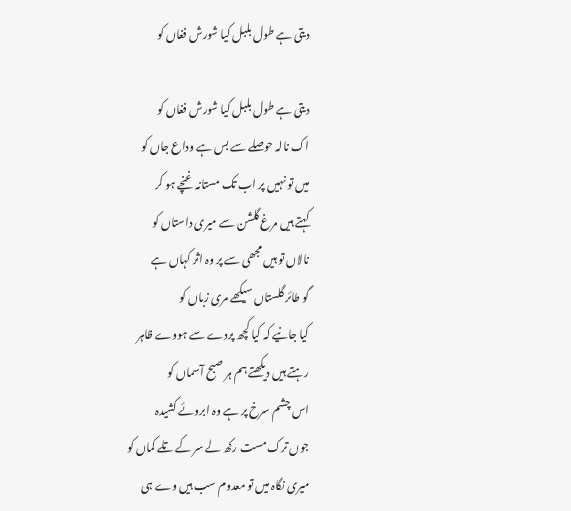دیتی ہے طول بلبل کیا شورش فغاں کو

دیتی ہے طول بلبل کیا شورش فغاں کو
اک نالہ حوصلے سے بس ہے وداع جاں کو
میں تو نہیں پر اب تک مستانہ غنچے ہو کر
کہتے ہیں مرغ گلشن سے میری داستاں کو
نالاں تو ہیں مجھی سے پر وہ اثر کہاں ہے
گو طائر گلستاں سیکھے مری زباں کو
کیا جانیے کہ کیا کچھ پردے سے ہووے ظاہر
رہتے ہیں دیکھتے ہم ہر صبح آسماں کو
اس چشم سرخ پر ہے وہ ابروئے کشیدہ
جوں ترک مست رکھ لے سر کے تلے کماں کو
میری نگاہ میں تو معدوم سب ہیں وے ہی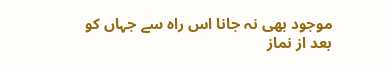موجود بھی نہ جانا اس راہ سے جہاں کو
بعد از نماز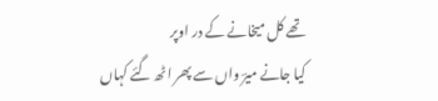تھے کل میخانے کے در اوپر
کیا جانے میرؔ واں سے پھر اٹھ گئے کہاں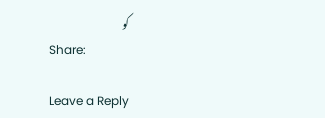کو
Share:

Leave a Reply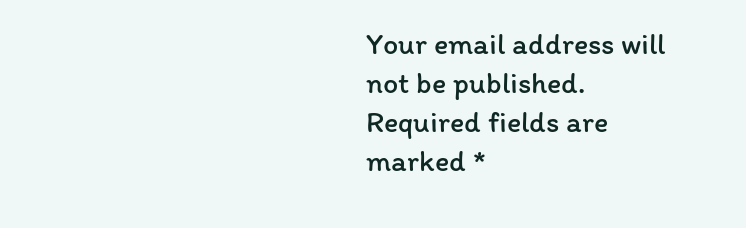Your email address will not be published. Required fields are marked *